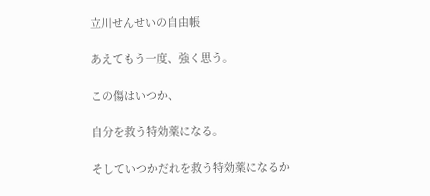立川せんせいの自由帳

あえてもう一度、強く思う。

この傷はいつか、

自分を救う特効薬になる。

そしていつかだれを救う特効薬になるか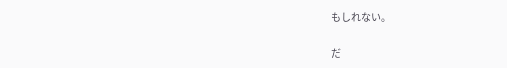もしれない。

だ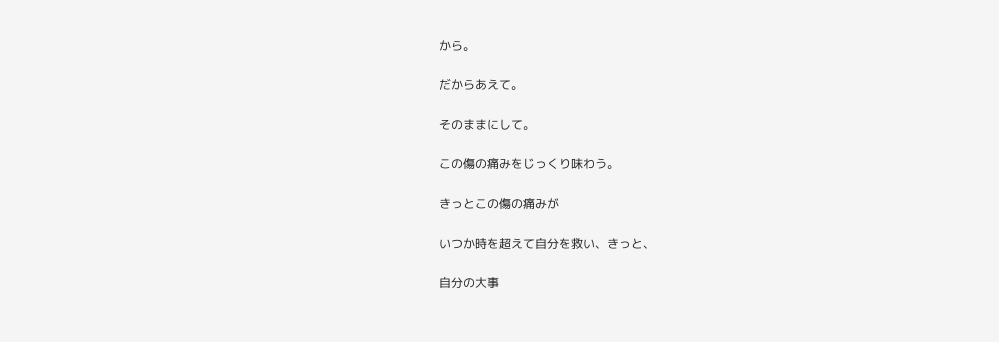から。

だからあえて。

そのままにして。

この傷の痛みをじっくり味わう。

きっとこの傷の痛みが

いつか時を超えて自分を救い、きっと、

自分の大事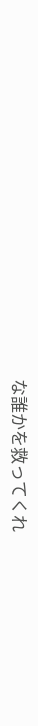な誰かを救ってくれ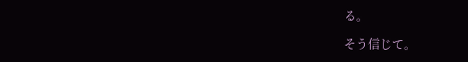る。

そう信じて。